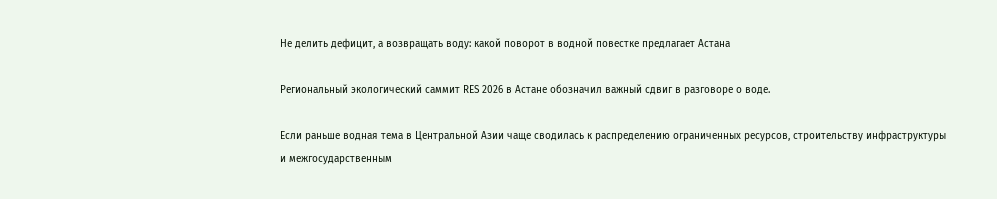Не делить дефицит, а возвращать воду: какой поворот в водной повестке предлагает Астана

Региональный экологический саммит RES 2026 в Астане обозначил важный сдвиг в разговоре о воде.

Если раньше водная тема в Центральной Азии чаще сводилась к распределению ограниченных ресурсов, строительству инфраструктуры и межгосударственным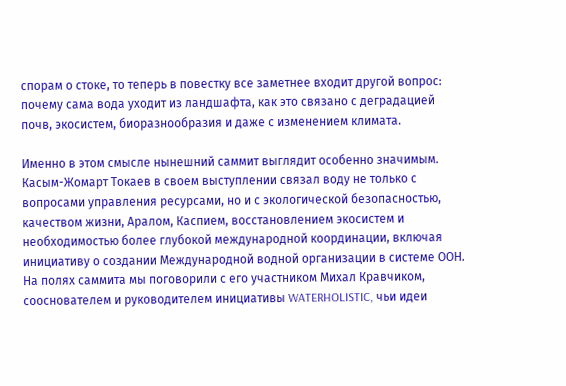спорам о стоке, то теперь в повестку все заметнее входит другой вопрос: почему сама вода уходит из ландшафта, как это связано с деградацией почв, экосистем, биоразнообразия и даже с изменением климата.

Именно в этом смысле нынешний саммит выглядит особенно значимым. Касым-Жомарт Токаев в своем выступлении связал воду не только с вопросами управления ресурсами, но и с экологической безопасностью, качеством жизни, Аралом, Каспием, восстановлением экосистем и необходимостью более глубокой международной координации, включая инициативу о создании Международной водной организации в системе ООН. На полях саммита мы поговорили с его участником Михал Кравчиком, сооснователем и руководителем инициативы WATERHOLISTIC, чьи идеи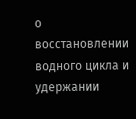о восстановлении водного цикла и удержании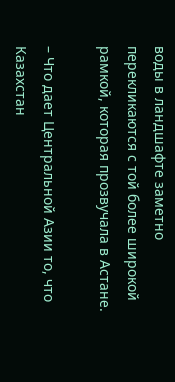воды в ландшафте заметно перекликаются с той более широкой рамкой, которая прозвучала в Астане.

– Что дает Центральной Азии то, что Казахстан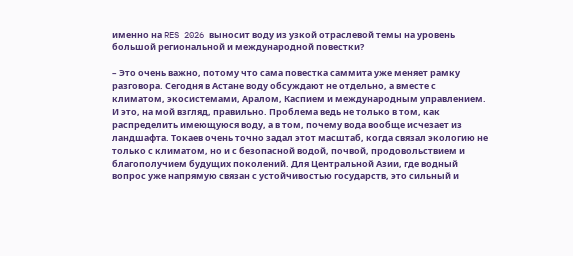именно на RES 2026 выносит воду из узкой отраслевой темы на уровень большой региональной и международной повестки?

– Это очень важно, потому что сама повестка саммита уже меняет рамку разговора. Сегодня в Астане воду обсуждают не отдельно, а вместе с климатом, экосистемами, Аралом, Каспием и международным управлением. И это, на мой взгляд, правильно. Проблема ведь не только в том, как распределить имеющуюся воду, а в том, почему вода вообще исчезает из ландшафта. Токаев очень точно задал этот масштаб, когда связал экологию не только с климатом, но и с безопасной водой, почвой, продовольствием и благополучием будущих поколений. Для Центральной Азии, где водный вопрос уже напрямую связан с устойчивостью государств, это сильный и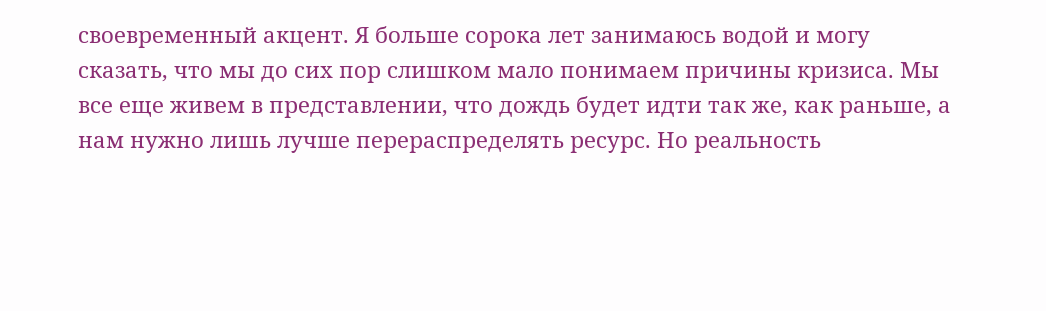своевременный акцент. Я больше сорока лет занимаюсь водой и могу сказать, что мы до сих пор слишком мало понимаем причины кризиса. Мы все еще живем в представлении, что дождь будет идти так же, как раньше, а нам нужно лишь лучше перераспределять ресурс. Но реальность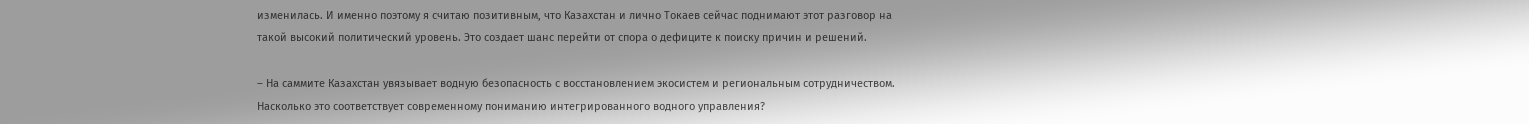изменилась. И именно поэтому я считаю позитивным, что Казахстан и лично Токаев сейчас поднимают этот разговор на такой высокий политический уровень. Это создает шанс перейти от спора о дефиците к поиску причин и решений.

– На саммите Казахстан увязывает водную безопасность с восстановлением экосистем и региональным сотрудничеством. Насколько это соответствует современному пониманию интегрированного водного управления?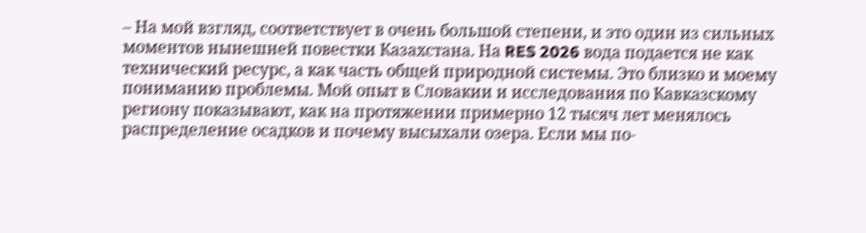– На мой взгляд, соответствует в очень большой степени, и это один из сильных моментов нынешней повестки Казахстана. На RES 2026 вода подается не как технический ресурс, а как часть общей природной системы. Это близко и моему пониманию проблемы. Мой опыт в Словакии и исследования по Кавказскому региону показывают, как на протяжении примерно 12 тысяч лет менялось распределение осадков и почему высыхали озера. Если мы по-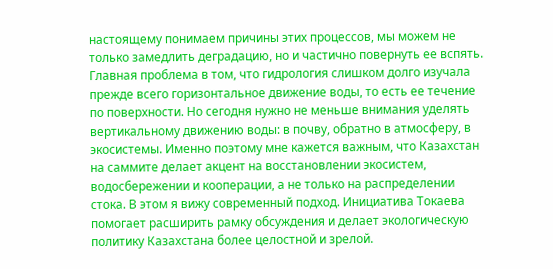настоящему понимаем причины этих процессов, мы можем не только замедлить деградацию, но и частично повернуть ее вспять. Главная проблема в том, что гидрология слишком долго изучала прежде всего горизонтальное движение воды, то есть ее течение по поверхности. Но сегодня нужно не меньше внимания уделять вертикальному движению воды: в почву, обратно в атмосферу, в экосистемы. Именно поэтому мне кажется важным, что Казахстан на саммите делает акцент на восстановлении экосистем, водосбережении и кооперации, а не только на распределении стока. В этом я вижу современный подход. Инициатива Токаева помогает расширить рамку обсуждения и делает экологическую политику Казахстана более целостной и зрелой.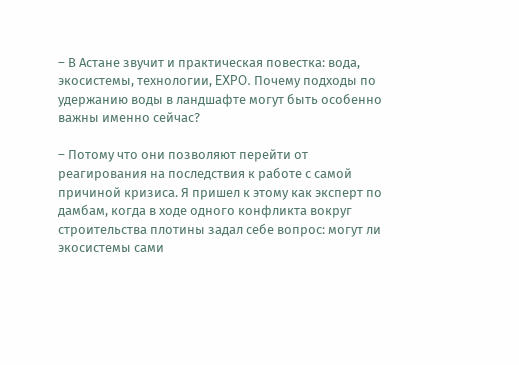– В Астане звучит и практическая повестка: вода, экосистемы, технологии, EXPO. Почему подходы по удержанию воды в ландшафте могут быть особенно важны именно сейчас?

– Потому что они позволяют перейти от реагирования на последствия к работе с самой причиной кризиса. Я пришел к этому как эксперт по дамбам, когда в ходе одного конфликта вокруг строительства плотины задал себе вопрос: могут ли экосистемы сами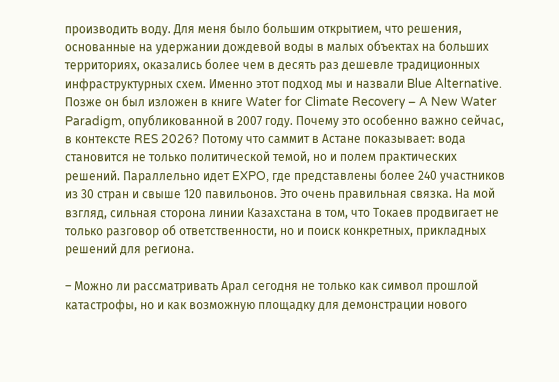производить воду. Для меня было большим открытием, что решения, основанные на удержании дождевой воды в малых объектах на больших территориях, оказались более чем в десять раз дешевле традиционных инфраструктурных схем. Именно этот подход мы и назвали Blue Alternative. Позже он был изложен в книге Water for Climate Recovery – A New Water Paradigm, опубликованной в 2007 году. Почему это особенно важно сейчас, в контексте RES 2026? Потому что саммит в Астане показывает: вода становится не только политической темой, но и полем практических решений. Параллельно идет EXPO, где представлены более 240 участников из 30 стран и свыше 120 павильонов. Это очень правильная связка. На мой взгляд, сильная сторона линии Казахстана в том, что Токаев продвигает не только разговор об ответственности, но и поиск конкретных, прикладных решений для региона.

– Можно ли рассматривать Арал сегодня не только как символ прошлой катастрофы, но и как возможную площадку для демонстрации нового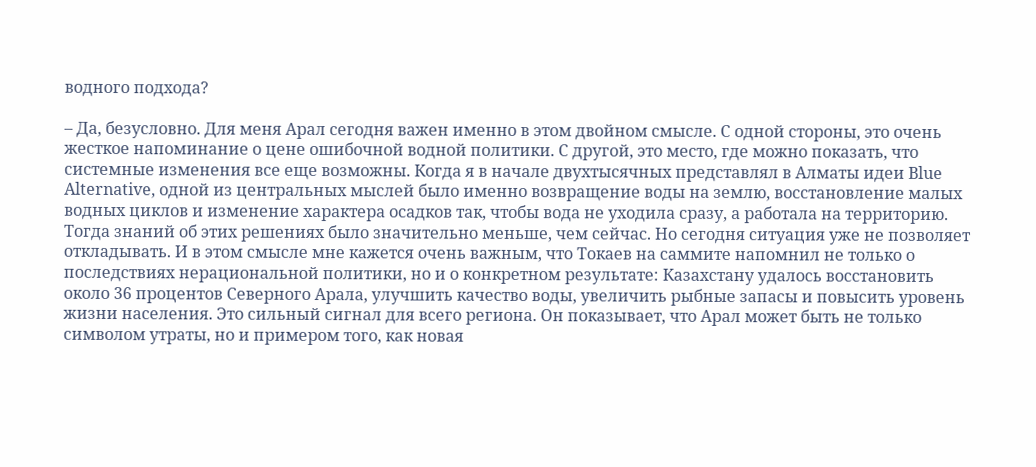водного подхода?

– Да, безусловно. Для меня Арал сегодня важен именно в этом двойном смысле. С одной стороны, это очень жесткое напоминание о цене ошибочной водной политики. С другой, это место, где можно показать, что системные изменения все еще возможны. Когда я в начале двухтысячных представлял в Алматы идеи Blue Alternative, одной из центральных мыслей было именно возвращение воды на землю, восстановление малых водных циклов и изменение характера осадков так, чтобы вода не уходила сразу, а работала на территорию. Тогда знаний об этих решениях было значительно меньше, чем сейчас. Но сегодня ситуация уже не позволяет откладывать. И в этом смысле мне кажется очень важным, что Токаев на саммите напомнил не только о последствиях нерациональной политики, но и о конкретном результате: Казахстану удалось восстановить около 36 процентов Северного Арала, улучшить качество воды, увеличить рыбные запасы и повысить уровень жизни населения. Это сильный сигнал для всего региона. Он показывает, что Арал может быть не только символом утраты, но и примером того, как новая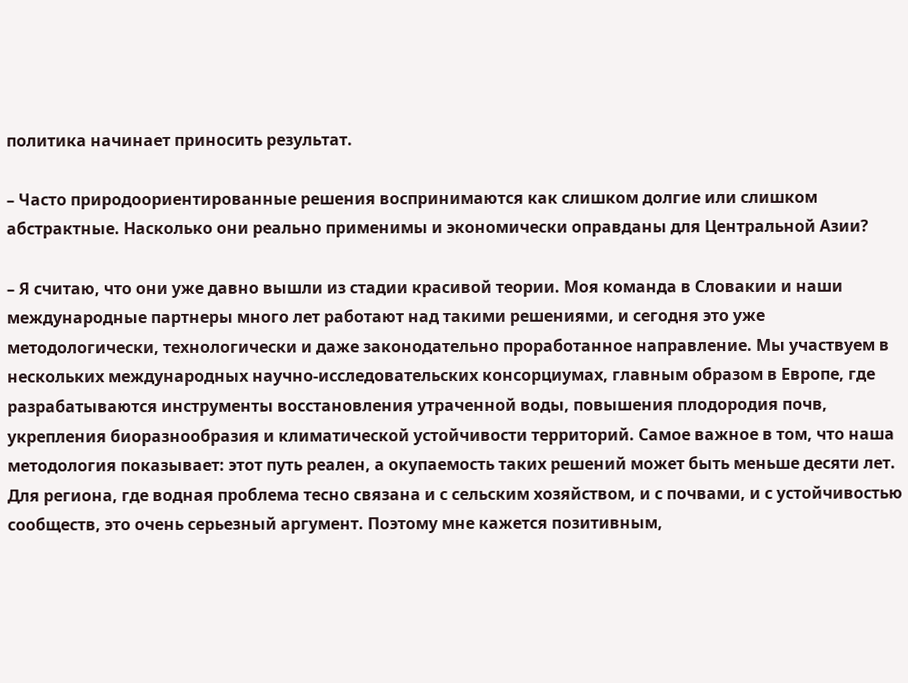политика начинает приносить результат.

– Часто природоориентированные решения воспринимаются как слишком долгие или слишком абстрактные. Насколько они реально применимы и экономически оправданы для Центральной Азии?

– Я считаю, что они уже давно вышли из стадии красивой теории. Моя команда в Словакии и наши международные партнеры много лет работают над такими решениями, и сегодня это уже методологически, технологически и даже законодательно проработанное направление. Мы участвуем в нескольких международных научно-исследовательских консорциумах, главным образом в Европе, где разрабатываются инструменты восстановления утраченной воды, повышения плодородия почв, укрепления биоразнообразия и климатической устойчивости территорий. Самое важное в том, что наша методология показывает: этот путь реален, а окупаемость таких решений может быть меньше десяти лет. Для региона, где водная проблема тесно связана и с сельским хозяйством, и с почвами, и с устойчивостью сообществ, это очень серьезный аргумент. Поэтому мне кажется позитивным,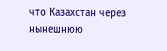что Казахстан через нынешнюю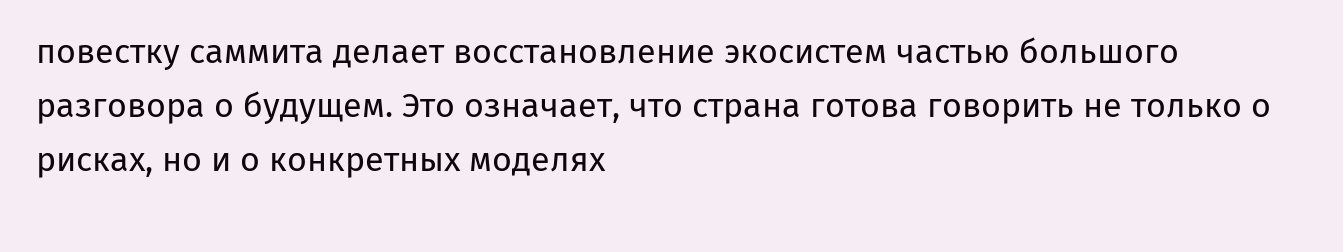повестку саммита делает восстановление экосистем частью большого разговора о будущем. Это означает, что страна готова говорить не только о рисках, но и о конкретных моделях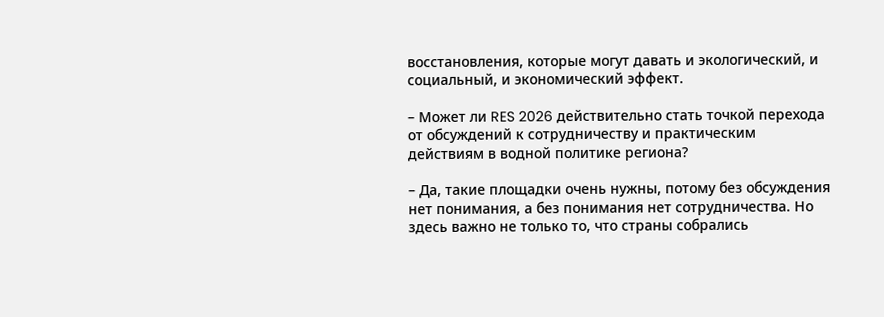восстановления, которые могут давать и экологический, и социальный, и экономический эффект.

– Может ли RES 2026 действительно стать точкой перехода от обсуждений к сотрудничеству и практическим действиям в водной политике региона?

– Да, такие площадки очень нужны, потому без обсуждения нет понимания, а без понимания нет сотрудничества. Но здесь важно не только то, что страны собрались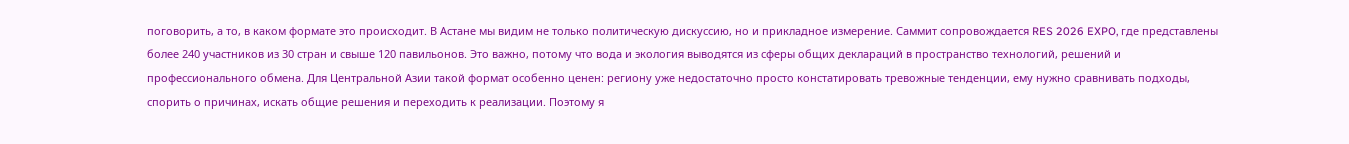поговорить, а то, в каком формате это происходит. В Астане мы видим не только политическую дискуссию, но и прикладное измерение. Саммит сопровождается RES 2026 EXPO, где представлены более 240 участников из 30 стран и свыше 120 павильонов. Это важно, потому что вода и экология выводятся из сферы общих деклараций в пространство технологий, решений и профессионального обмена. Для Центральной Азии такой формат особенно ценен: региону уже недостаточно просто констатировать тревожные тенденции, ему нужно сравнивать подходы, спорить о причинах, искать общие решения и переходить к реализации. Поэтому я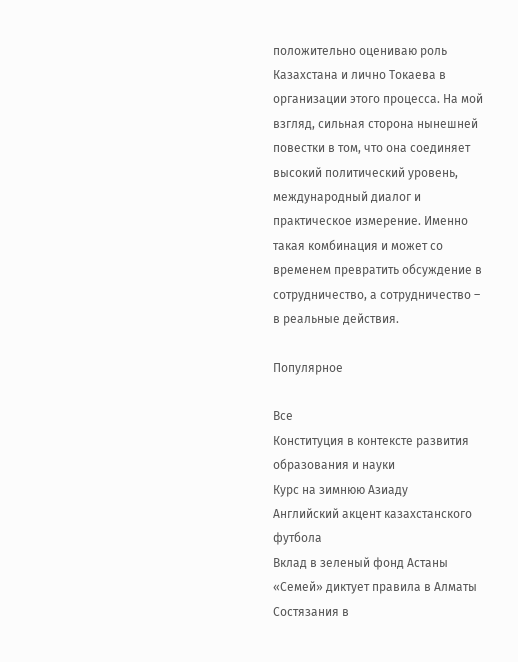положительно оцениваю роль Казахстана и лично Токаева в организации этого процесса. На мой взгляд, сильная сторона нынешней повестки в том, что она соединяет высокий политический уровень, международный диалог и практическое измерение. Именно такая комбинация и может со временем превратить обсуждение в сотрудничество, а сотрудничество – в реальные действия.

Популярное

Все
Конституция в контексте развития образования и науки
Курс на зимнюю Азиаду
Английский акцент казахстанского футбола
Вклад в зеленый фонд Астаны
«Семей» диктует правила в Алматы
Состязания в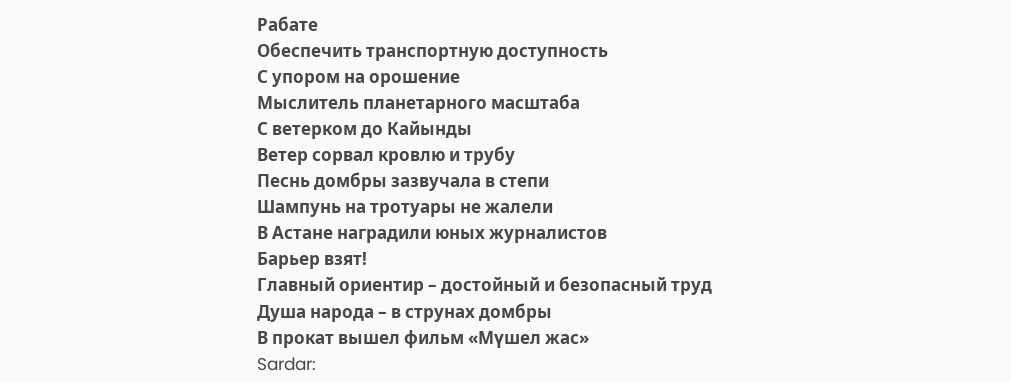Рабате
Обеспечить транспортную доступность
С упором на орошение
Мыслитель планетарного масштаба
С ветерком до Кайынды
Ветер сорвал кровлю и трубу
Песнь домбры зазвучала в степи
Шампунь на тротуары не жалели
В Астане наградили юных журналистов
Барьер взят!
Главный ориентир – достойный и безопасный труд
Душа народа – в струнах домбры
В прокат вышел фильм «Мүшел жас»
Sardar: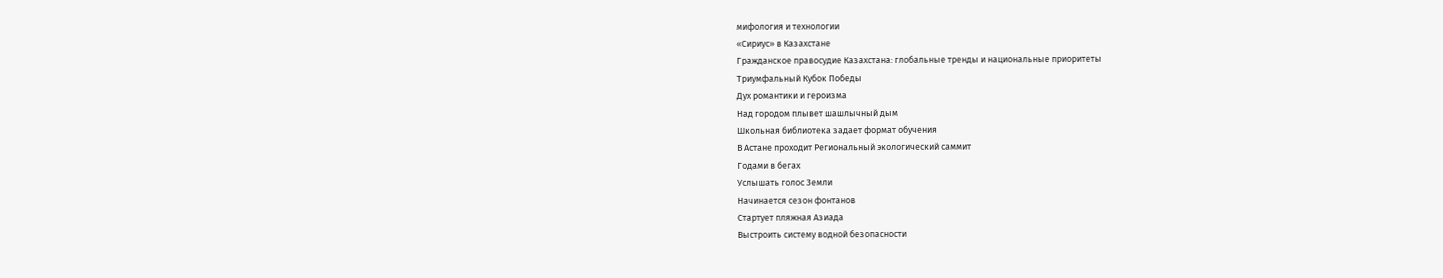мифология и технологии
«Сириус» в Казахстане
Гражданское правосудие Казахстана: глобальные тренды и национальные приоритеты
Триумфальный Кубок Победы
Дух романтики и героизма
Над городом плывет шашлычный дым
Школьная библиотека задает формат обучения
В Астане проходит Региональный экологический саммит
Годами в бегах
Услышать голос Земли
Начинается сезон фонтанов
Стартует пляжная Азиада
Выстроить систему водной безопасности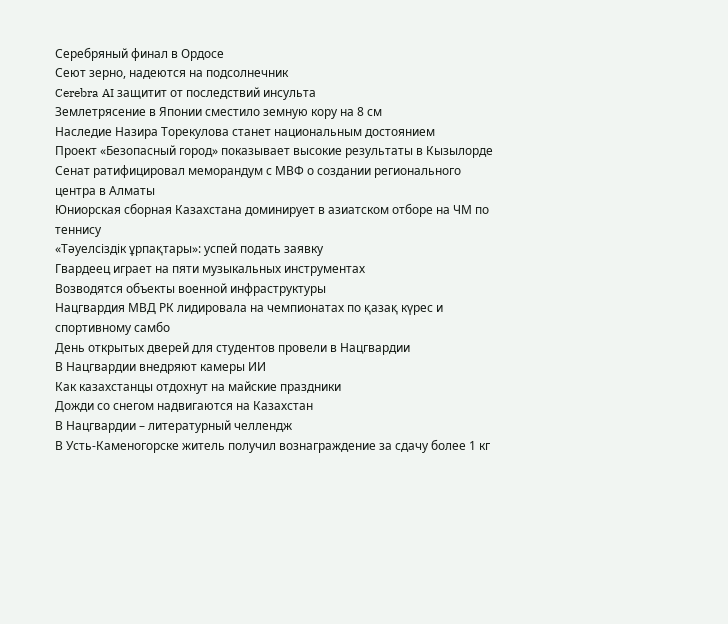Серебряный финал в Ордосе
Сеют зерно, надеются на подсолнечник
Cerebra AI защитит от последствий инсульта
Землетрясение в Японии сместило земную кору на 8 см
Наследие Назира Торекулова станет национальным достоянием
Проект «Безопасный город» показывает высокие результаты в Кызылорде
Сенат ратифицировал меморандум с МВФ о создании регионального центра в Алматы
Юниорская сборная Казахстана доминирует в азиатском отборе на ЧМ по теннису
«Тәуелсіздік ұрпақтары»: успей подать заявку
Гвардеец играет на пяти музыкальных инструментах
Возводятся объекты военной инфраструктуры
Нацгвардия МВД РК лидировала на чемпионатах по қазақ күрес и спортивному самбо
День открытых дверей для студентов провели в Нацгвардии
В Нацгвардии внедряют камеры ИИ
Как казахстанцы отдохнут на майские праздники
Дожди со снегом надвигаются на Казахстан
В Нацгвардии – литературный челлендж
В Усть-Каменогорске житель получил вознаграждение за сдачу более 1 кг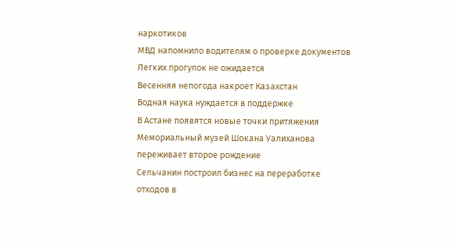наркотиков
МВД напомнило водителям о проверке документов
Легких прогулок не ожидается
Весенняя непогода накроет Казахстан
Водная наука нуждается в поддержке
В Астане появятся новые точки притяжения
Мемориальный музей Шокана Уалиханова переживает второе рождение
Сельчанин построил бизнес на переработке отходов в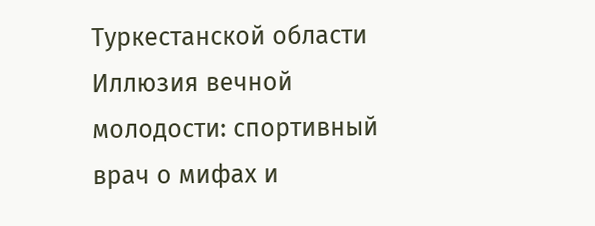Туркестанской области
Иллюзия вечной молодости: спортивный врач о мифах и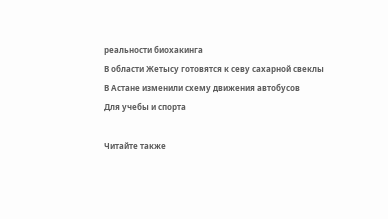реальности биохакинга
В области Жетысу готовятся к севу сахарной свеклы
В Астане изменили схему движения автобусов
Для учебы и спорта

Читайте также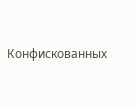Конфискованных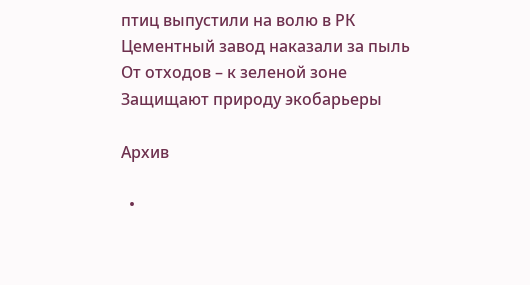птиц выпустили на волю в РК
Цементный завод наказали за пыль
От отходов – к зеленой зоне
Защищают природу экобарьеры

Архив

  •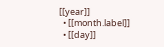[[year]]
  • [[month.label]]
  • [[day]]